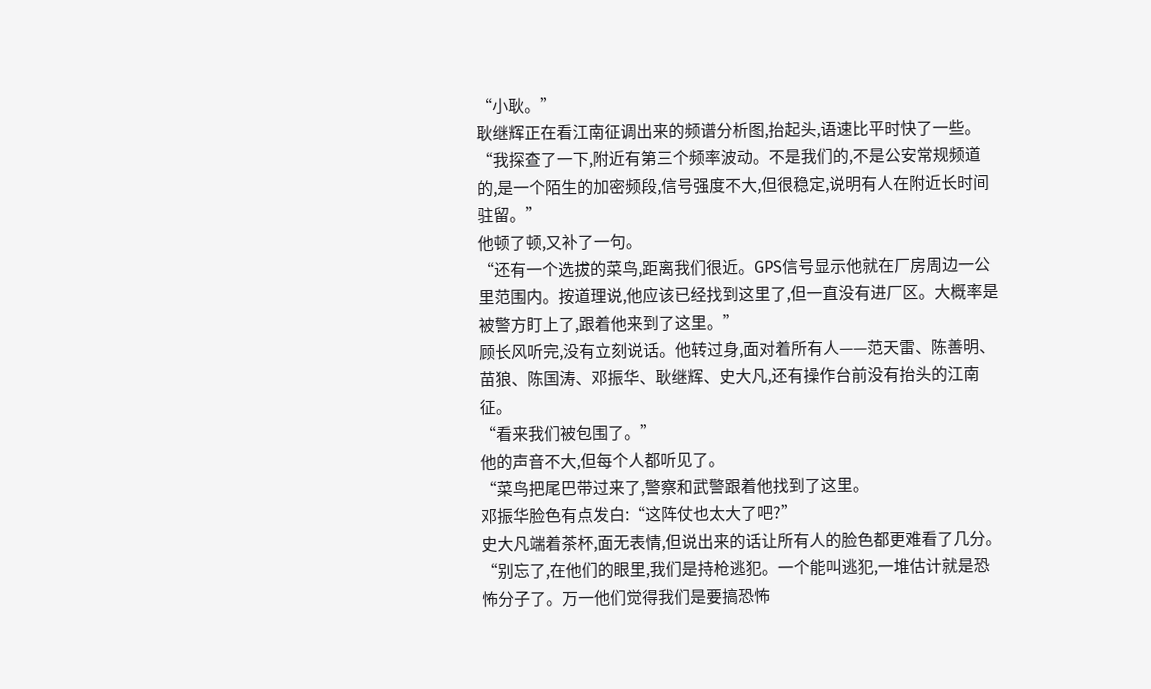“小耿。”
耿继辉正在看江南征调出来的频谱分析图,抬起头,语速比平时快了一些。
“我探查了一下,附近有第三个频率波动。不是我们的,不是公安常规频道的,是一个陌生的加密频段,信号强度不大,但很稳定,说明有人在附近长时间驻留。”
他顿了顿,又补了一句。
“还有一个选拔的菜鸟,距离我们很近。GPS信号显示他就在厂房周边一公里范围内。按道理说,他应该已经找到这里了,但一直没有进厂区。大概率是被警方盯上了,跟着他来到了这里。”
顾长风听完,没有立刻说话。他转过身,面对着所有人——范天雷、陈善明、苗狼、陈国涛、邓振华、耿继辉、史大凡,还有操作台前没有抬头的江南征。
“看来我们被包围了。”
他的声音不大,但每个人都听见了。
“菜鸟把尾巴带过来了,警察和武警跟着他找到了这里。
邓振华脸色有点发白:“这阵仗也太大了吧?”
史大凡端着茶杯,面无表情,但说出来的话让所有人的脸色都更难看了几分。
“别忘了,在他们的眼里,我们是持枪逃犯。一个能叫逃犯,一堆估计就是恐怖分子了。万一他们觉得我们是要搞恐怖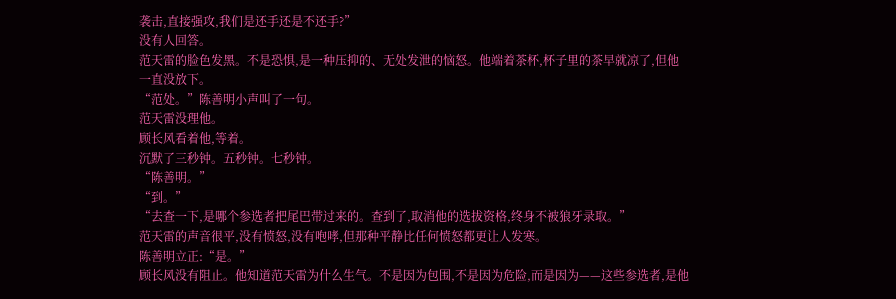袭击,直接强攻,我们是还手还是不还手?”
没有人回答。
范天雷的脸色发黑。不是恐惧,是一种压抑的、无处发泄的恼怒。他端着茶杯,杯子里的茶早就凉了,但他一直没放下。
“范处。”陈善明小声叫了一句。
范天雷没理他。
顾长风看着他,等着。
沉默了三秒钟。五秒钟。七秒钟。
“陈善明。”
“到。”
“去查一下,是哪个参选者把尾巴带过来的。查到了,取消他的选拔资格,终身不被狼牙录取。”
范天雷的声音很平,没有愤怒,没有咆哮,但那种平静比任何愤怒都更让人发寒。
陈善明立正:“是。”
顾长风没有阻止。他知道范天雷为什么生气。不是因为包围,不是因为危险,而是因为——这些参选者,是他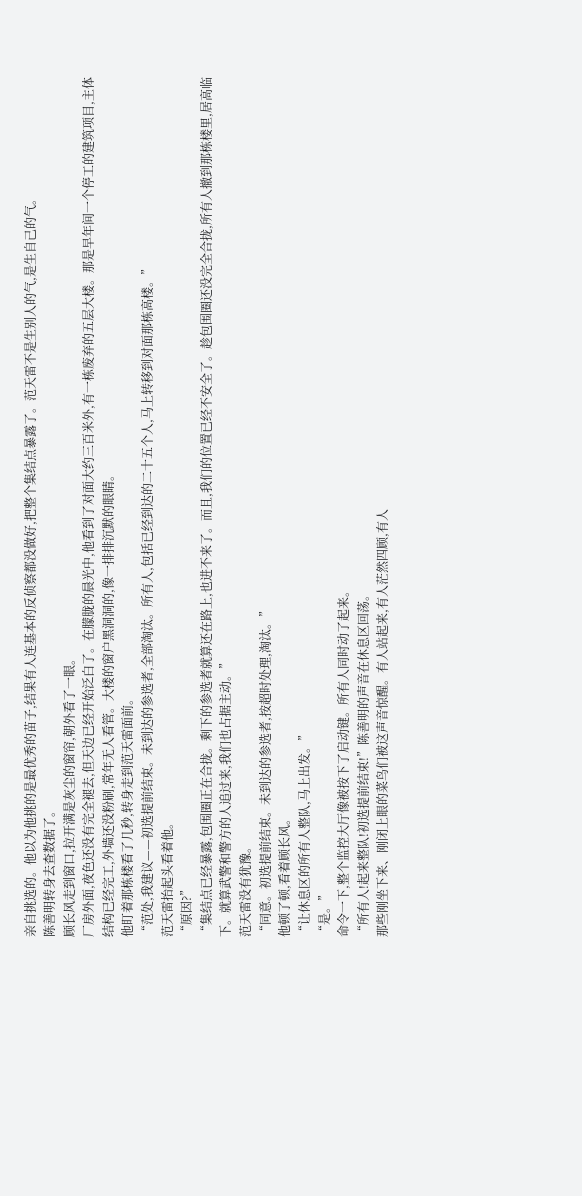亲自挑选的。他以为他挑的是最优秀的苗子,结果有人连基本的反侦察都没做好,把整个集结点暴露了。范天雷不是生别人的气,是生自己的气。
陈善明转身去查数据了。
顾长风走到窗口,拉开满是灰尘的窗帘,朝外看了一眼。
厂房外面,夜色还没有完全褪去,但天边已经开始泛白了。在朦胧的晨光中,他看到了对面大约三百米外,有一栋废弃的五层大楼。那是早年间一个停工的建筑项目,主体结构已经完工,外墙还没粉刷,常年无人看管。大楼的窗户黑洞洞的,像一排排沉默的眼睛。
他盯着那栋楼看了几秒,转身走到范天雷面前。
“范处,我建议——初选提前结束。未到达的参选者,全部淘汰。所有人,包括已经到达的二十五个人,马上转移到对面那栋高楼。”
范天雷抬起头看着他。
“原因?”
“集结点已经暴露,包围圈正在合拢。剩下的参选者就算还在路上,也进不来了。而且,我们的位置已经不安全了。趁包围圈还没完全合拢,所有人撤到那栋楼里,居高临下。就算武警和警方的人追过来,我们也占据主动。”
范天雷没有犹豫。
“同意。初选提前结束。未到达的参选者,按超时处理,淘汰。”
他顿了顿,看着顾长风。
“让休息区的所有人整队,马上出发。”
“是。”
命令一下,整个监控大厅像被按下了启动键。所有人同时动了起来。
“所有人!起来整队!初选提前结束!”陈善明的声音在休息区回荡。
那些刚坐下来、刚闭上眼的菜鸟们被这声音惊醒。有人站起来,有人茫然四顾,有人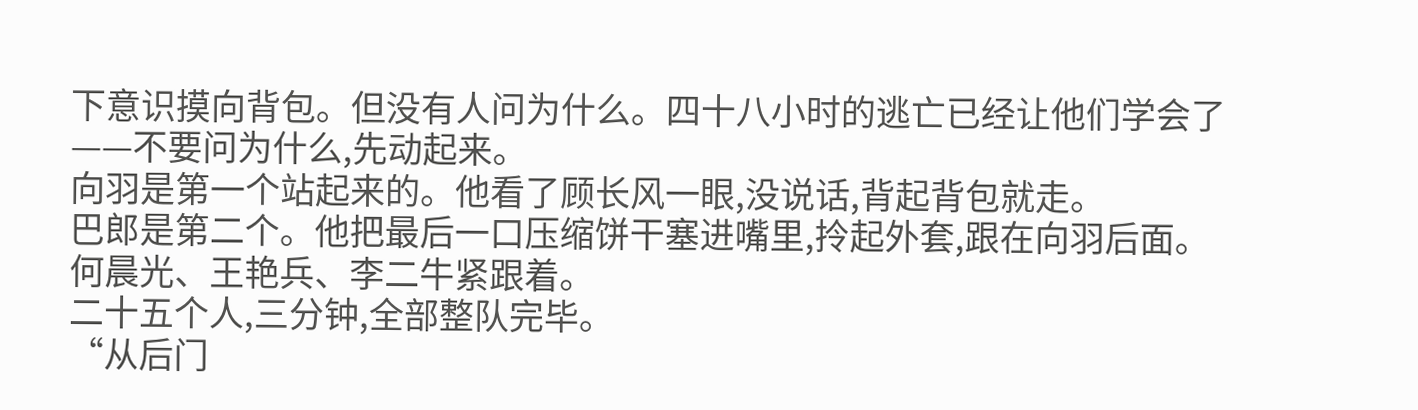下意识摸向背包。但没有人问为什么。四十八小时的逃亡已经让他们学会了——不要问为什么,先动起来。
向羽是第一个站起来的。他看了顾长风一眼,没说话,背起背包就走。
巴郎是第二个。他把最后一口压缩饼干塞进嘴里,拎起外套,跟在向羽后面。
何晨光、王艳兵、李二牛紧跟着。
二十五个人,三分钟,全部整队完毕。
“从后门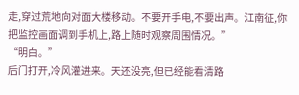走,穿过荒地向对面大楼移动。不要开手电,不要出声。江南征,你把监控画面调到手机上,路上随时观察周围情况。”
“明白。”
后门打开,冷风灌进来。天还没亮,但已经能看清路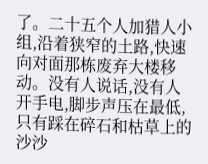了。二十五个人加猎人小组,沿着狭窄的土路,快速向对面那栋废弃大楼移动。没有人说话,没有人开手电,脚步声压在最低,只有踩在碎石和枯草上的沙沙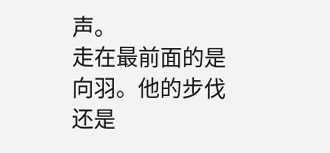声。
走在最前面的是向羽。他的步伐还是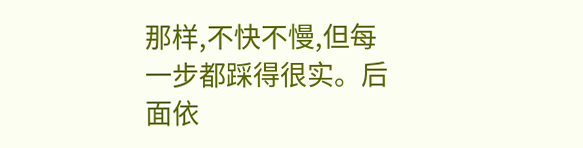那样,不快不慢,但每一步都踩得很实。后面依